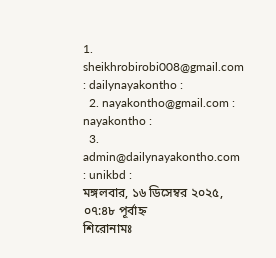1. sheikhrobirobi008@gmail.com : dailynayakontho :
  2. nayakontho@gmail.com : nayakontho :
  3. admin@dailynayakontho.com : unikbd :
মঙ্গলবার, ১৬ ডিসেম্বর ২০২৫, ০৭:৪৮ পূর্বাহ্ন
শিরোনামঃ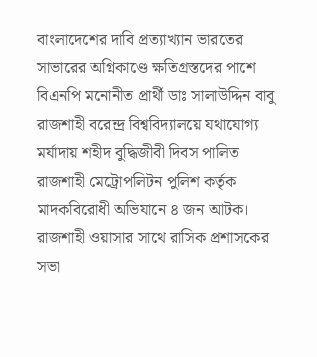বাংলাদেশের দাবি প্রত্যাখ্যান ভারতের সাভারের অগ্নিকাণ্ডে ক্ষতিগ্রস্তদের পাশে বিএনপি মনোনীত প্রার্থী ডাঃ সালাউদ্দিন বাবু রাজশাহী বরেন্দ্র বিশ্ববিদ্যালয়ে যথাযোগ্য মর্যাদায় শহীদ বুদ্ধিজীবী দিবস পালিত রাজশাহী মেট্রোপলিটন পুলিশ কর্তৃক মাদকবিরোধী অভিযানে ৪ জন আটক।    রাজশাহী ওয়াসার সাথে রাসিক প্রশাসকের সভা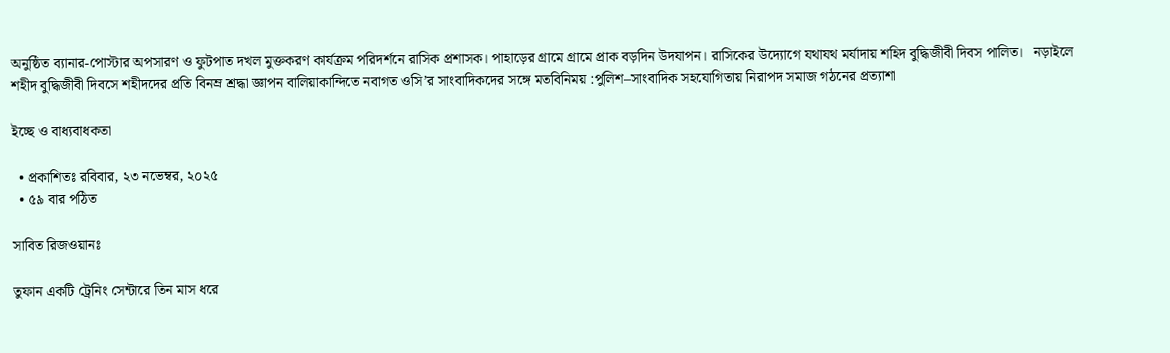অনুষ্ঠিত ব্যানার-পোস্টার অপসারণ ও ফুটপাত দখল মুক্তকরণ কার্যক্রম পরিদর্শনে রাসিক প্রশাসক। পাহাড়ের গ্রামে গ্রামে প্রাক বড়দিন উদযাপন। রাসিকের উদ্যোগে যথাযথ মর্যাদায় শহিদ বুদ্ধিজীবী দিবস পালিত।   নড়াইলে শহীদ বুদ্ধিজীবী দিবসে শহীদদের প্রতি বিনম্র শ্রদ্ধা জ্ঞাপন বালিয়াকান্দিতে নবাগত ওসি’র সাংবাদিকদের সঙ্গে মতবিনিময় :পুলিশ–সাংবাদিক সহযোগিতায় নিরাপদ সমাজ গঠনের প্রত্যাশা

ইচ্ছে ও বাধ্যবাধকতা

  • প্রকাশিতঃ রবিবার, ২৩ নভেম্বর, ২০২৫
  • ৫৯ বার পঠিত

সাবিত রিজওয়ানঃ

তুফান একটি ট্রেনিং সেন্টারে তিন মাস ধরে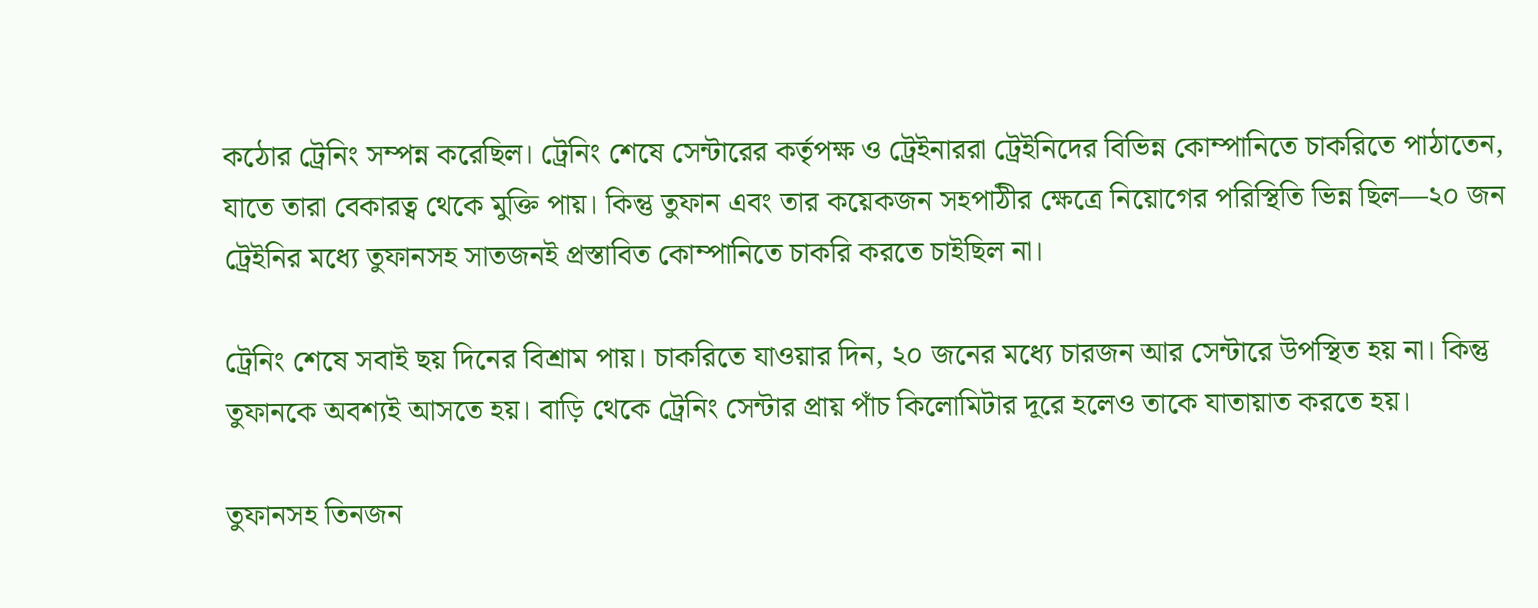কঠোর ট্রেনিং সম্পন্ন করেছিল। ট্রেনিং শেষে সেন্টারের কর্তৃপক্ষ ও ট্রেইনাররা ট্রেইনিদের বিভিন্ন কোম্পানিতে চাকরিতে পাঠাতেন, যাতে তারা বেকারত্ব থেকে মুক্তি পায়। কিন্তু তুফান এবং তার কয়েকজন সহপাঠীর ক্ষেত্রে নিয়োগের পরিস্থিতি ভিন্ন ছিল—২০ জন ট্রেইনির মধ্যে তুফানসহ সাতজনই প্রস্তাবিত কোম্পানিতে চাকরি করতে চাইছিল না।

ট্রেনিং শেষে সবাই ছয় দিনের বিশ্রাম পায়। চাকরিতে যাওয়ার দিন, ২০ জনের মধ্যে চারজন আর সেন্টারে উপস্থিত হয় না। কিন্তু তুফানকে অবশ্যই আসতে হয়। বাড়ি থেকে ট্রেনিং সেন্টার প্রায় পাঁচ কিলোমিটার দূরে হলেও তাকে যাতায়াত করতে হয়।

তুফানসহ তিনজন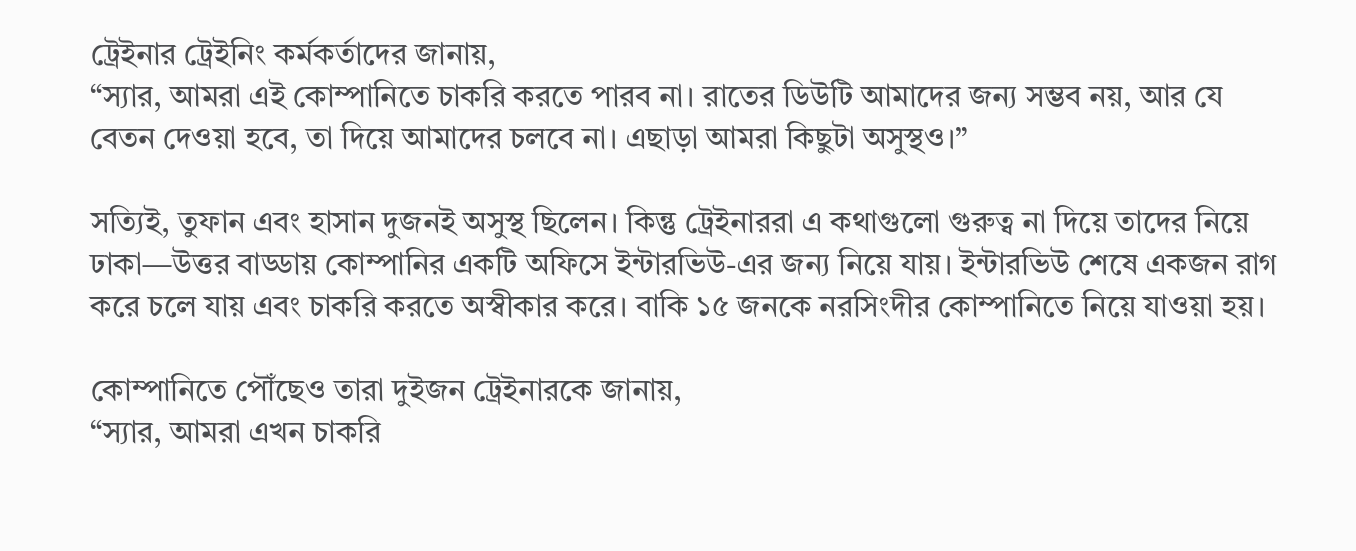ট্রেইনার ট্রেইনিং কর্মকর্তাদের জানায়,
“স্যার, আমরা এই কোম্পানিতে চাকরি করতে পারব না। রাতের ডিউটি আমাদের জন্য সম্ভব নয়, আর যে বেতন দেওয়া হবে, তা দিয়ে আমাদের চলবে না। এছাড়া আমরা কিছুটা অসুস্থও।”

সত্যিই, তুফান এবং হাসান দুজনই অসুস্থ ছিলেন। কিন্তু ট্রেইনাররা এ কথাগুলো গুরুত্ব না দিয়ে তাদের নিয়ে ঢাকা—উত্তর বাড্ডায় কোম্পানির একটি অফিসে ইন্টারভিউ-এর জন্য নিয়ে যায়। ইন্টারভিউ শেষে একজন রাগ করে চলে যায় এবং চাকরি করতে অস্বীকার করে। বাকি ১৫ জনকে নরসিংদীর কোম্পানিতে নিয়ে যাওয়া হয়।

কোম্পানিতে পৌঁছেও তারা দুইজন ট্রেইনারকে জানায়,
“স্যার, আমরা এখন চাকরি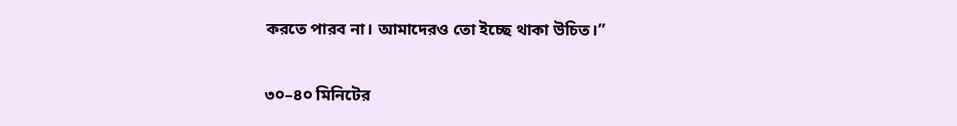করতে পারব না। আমাদেরও তো ইচ্ছে থাকা উচিত।”

৩০–৪০ মিনিটের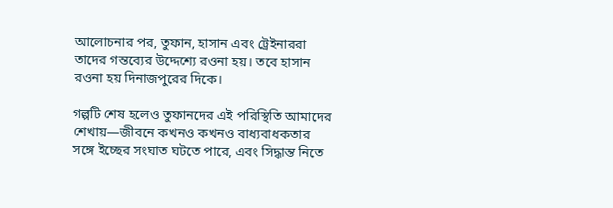আলোচনার পর, তুফান, হাসান এবং ট্রেইনাররা তাদের গন্তব্যের উদ্দেশ্যে রওনা হয়। তবে হাসান রওনা হয় দিনাজপুরের দিকে।

গল্পটি শেষ হলেও তুফানদের এই পরিস্থিতি আমাদের শেখায়—জীবনে কখনও কখনও বাধ্যবাধকতার সঙ্গে ইচ্ছের সংঘাত ঘটতে পারে, এবং সিদ্ধান্ত নিতে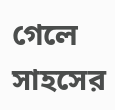গেলে সাহসের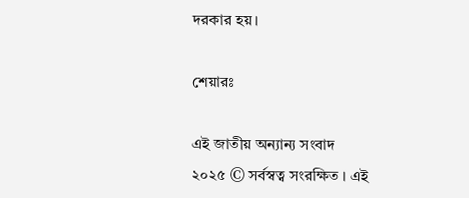দরকার হয়।

শেয়ারঃ

এই জাতীয় অন্যান্য সংবাদ
২০২৫ © সর্বস্বত্ব সংরক্ষিত । এই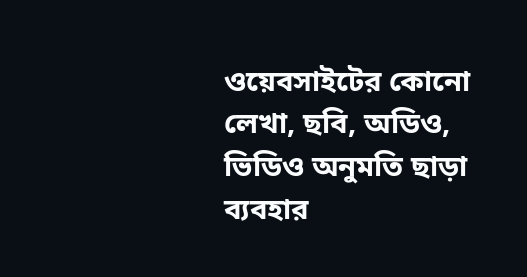ওয়েবসাইটের কোনো লেখা, ছবি, অডিও, ভিডিও অনুমতি ছাড়া ব্যবহার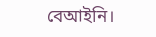বেআইনি।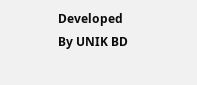Developed By UNIK BD